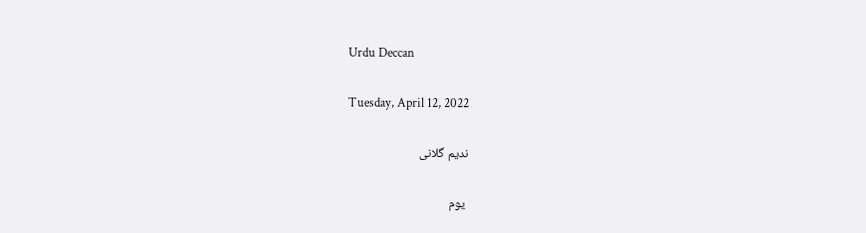Urdu Deccan

Tuesday, April 12, 2022

ندیم گلانی

 یوم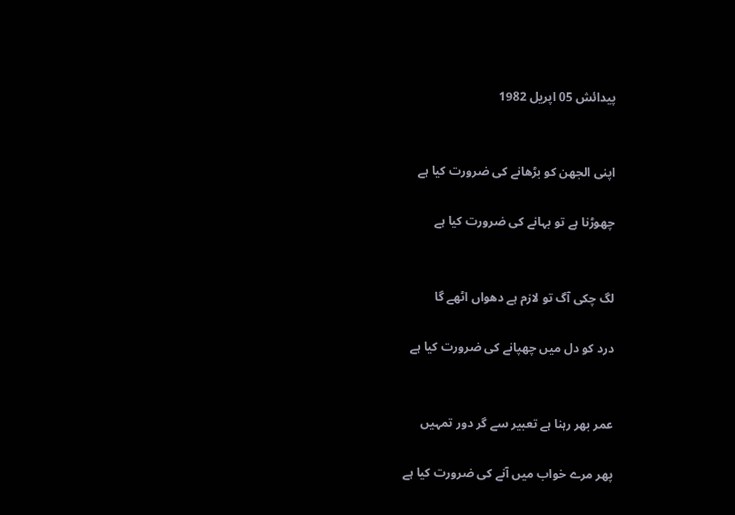پیدائش 05 اپریل 1982


اپنی الجھن کو بڑھانے کی ضرورت کیا ہے

چھوڑنا ہے تو بہانے کی ضرورت کیا ہے


لگ چکی آگ تو لازم ہے دھواں اٹھے گا

درد کو دل میں چھپانے کی ضرورت کیا ہے


عمر بھر رہنا ہے تعبیر سے گر دور تمہیں

پھر مرے خواب میں آنے کی ضرورت کیا ہے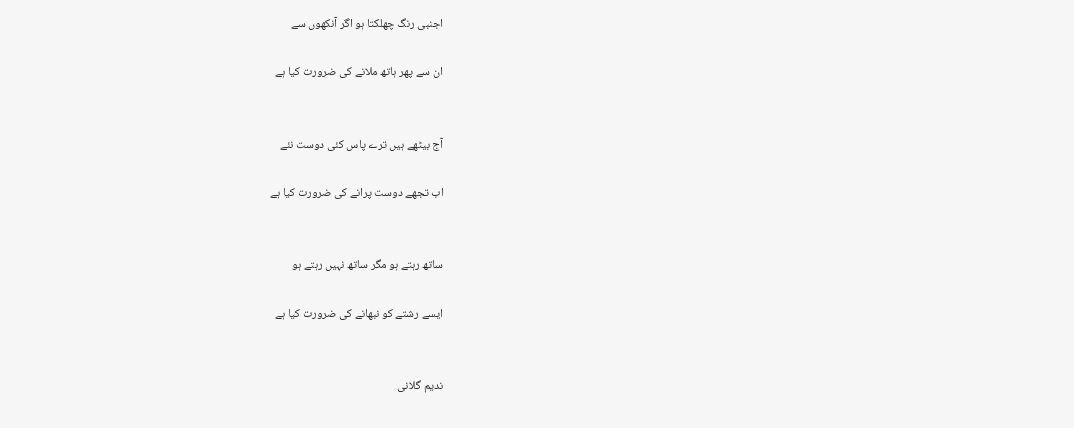اجنبی رنگ چھلکتا ہو اگر آنکھوں سے

ان سے پھر ہاتھ ملانے کی ضرورت کیا ہے


آج بیٹھے ہیں ترے پاس کئی دوست نئے

اب تجھے دوست پرانے کی ضرورت کیا ہے


ساتھ رہتے ہو مگر ساتھ نہیں رہتے ہو

ایسے رشتے کو نبھانے کی ضرورت کیا ہے


ندیم گلانی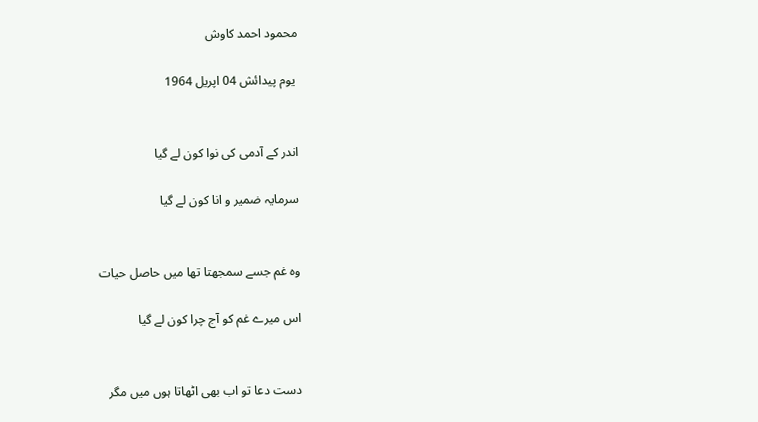محمود احمد کاوش

 یوم پیدائش 04 اپریل 1964


اندر کے آدمی کی نوا کون لے گیا

سرمایہ ضمیر و انا کون لے گیا


وہ غم جسے سمجھتا تھا میں حاصل حیات

اس میرے غم کو آج چرا کون لے گیا


دست دعا تو اب بھی اٹھاتا ہوں میں مگر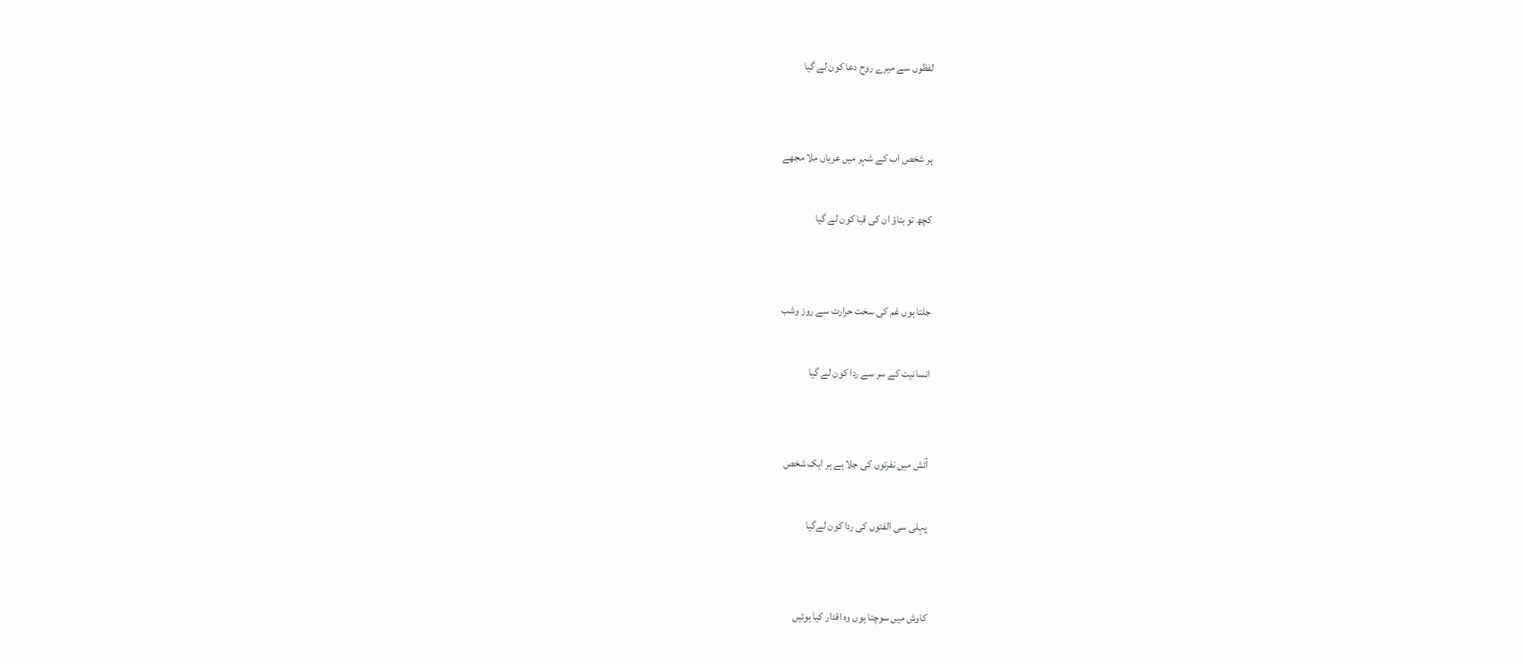لفظوں سے میرے روح دعا کون لے گیا


ہر شخص اب کے شہر میں عریاں ملا مجھے

کچھ تو بتاؤ ان کی قبا کون لے گیا


جلتا ہوں غم کی سخت حرارت سے روز وشب

انسانیت کے سر سے ردا کون لے گیا


آتش میں نفرتوں کی جلا ہے ہر ایک شخص

پہلی سی الفتوں کی ردا کون لےگیا


کاوش میں سوچتا ہوں وہ اقدار کیا ہوئیں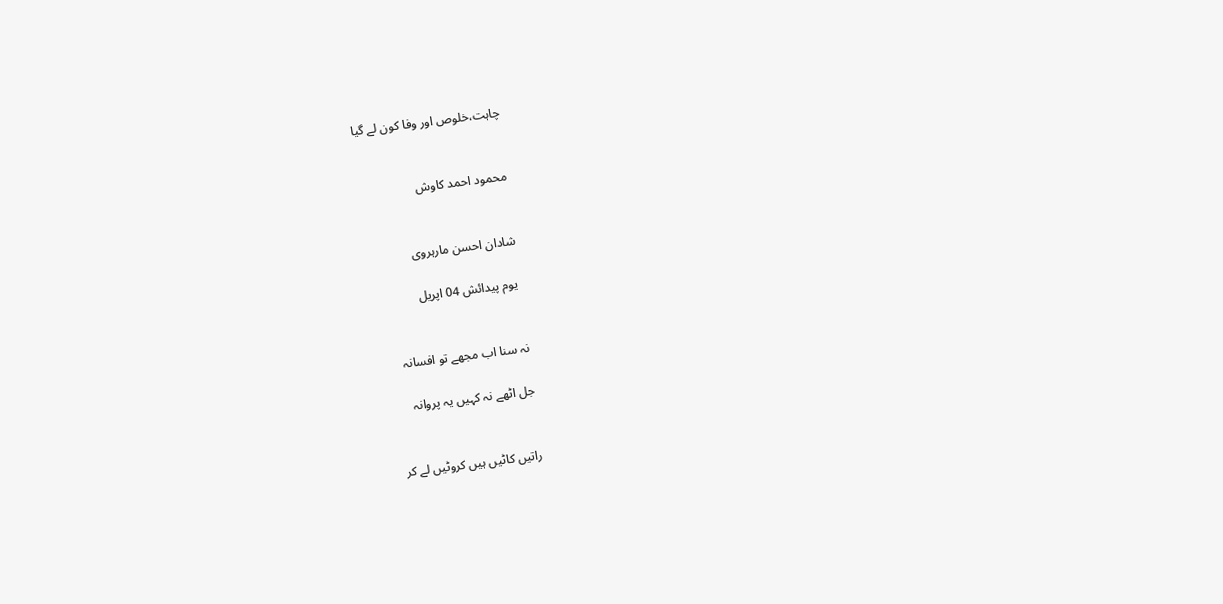چاہت،خلوص اور وفا کون لے گیا


محمود احمد کاوش


شادان احسن مارہروی

 یوم پیدائش 04 اپریل


نہ سنا اب مجھے تو افسانہ

جل اٹھے نہ کہیں یہ پروانہ


راتیں کاٹیں ہیں کروٹیں لے کر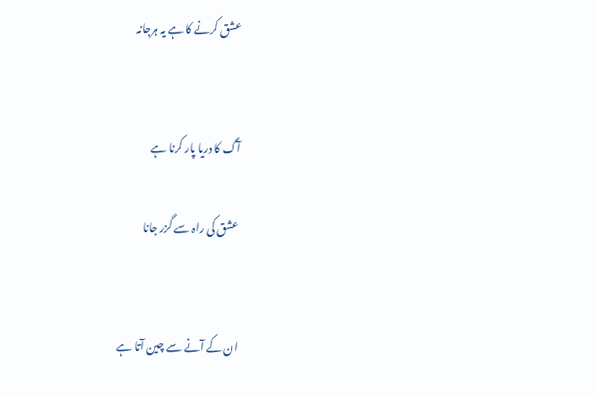عشق کرنے کا ہے یہ ہرجانہ


آگ کا دریا پار کرنا ہے

عشق کی راہ سے گزر جانا


ان کے آنے سے چین آتا ہے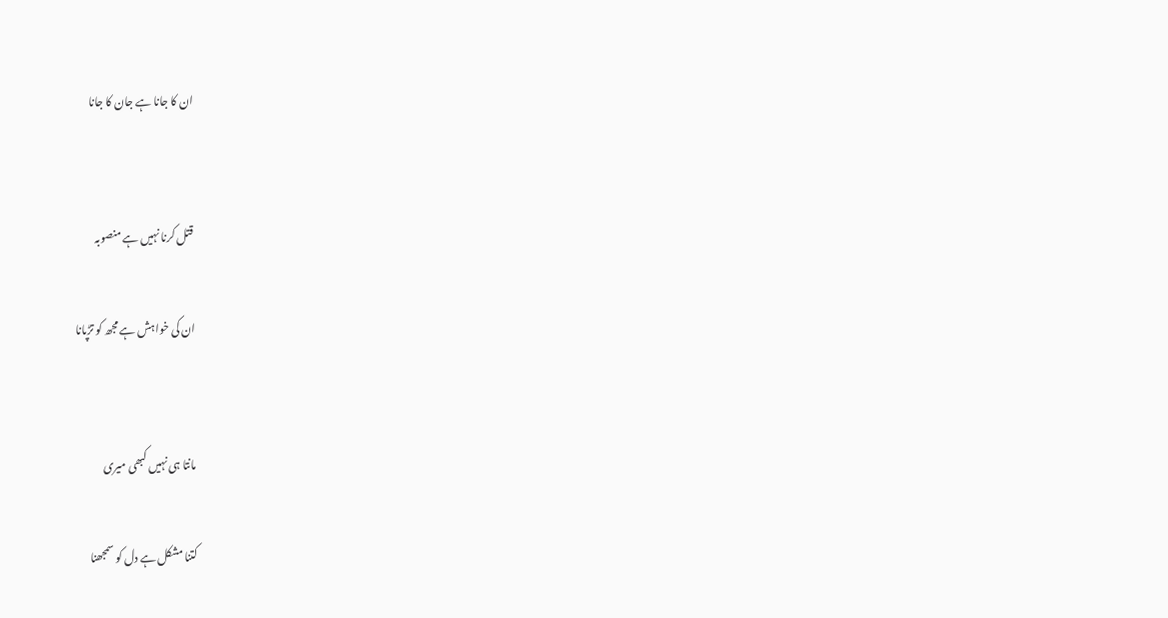ان کا جانا ہے جان کا جانا


قتل کرنا نہیں ہے منصوبہ

ان کی خواہش ہے مجھ کو تڑپانا


مانتا ہی نہیں کبھی میری

کتنا مشکل ہے دل کو سمجھنا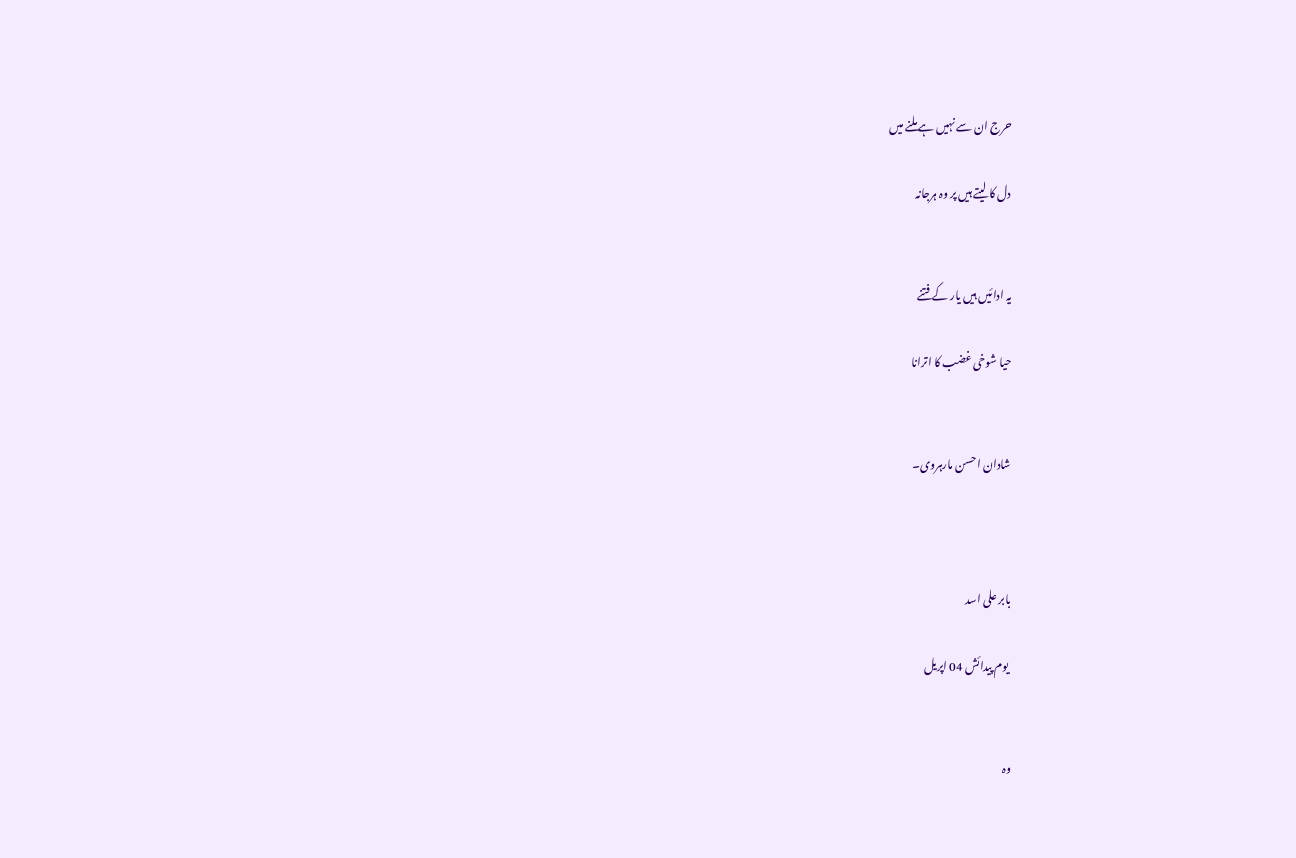حرج ان سے نہیں ہے ملنے میں

دل کا لیتے ہیں پر وہ ہرجانہ


یہ ادائیں ہیں یار کے فتنے

حیا شوخی غضب کا اترانا


شادان احسن مارہروی۔



بابر علی اسد

 یوم پیدائش 04 اپریل


وہ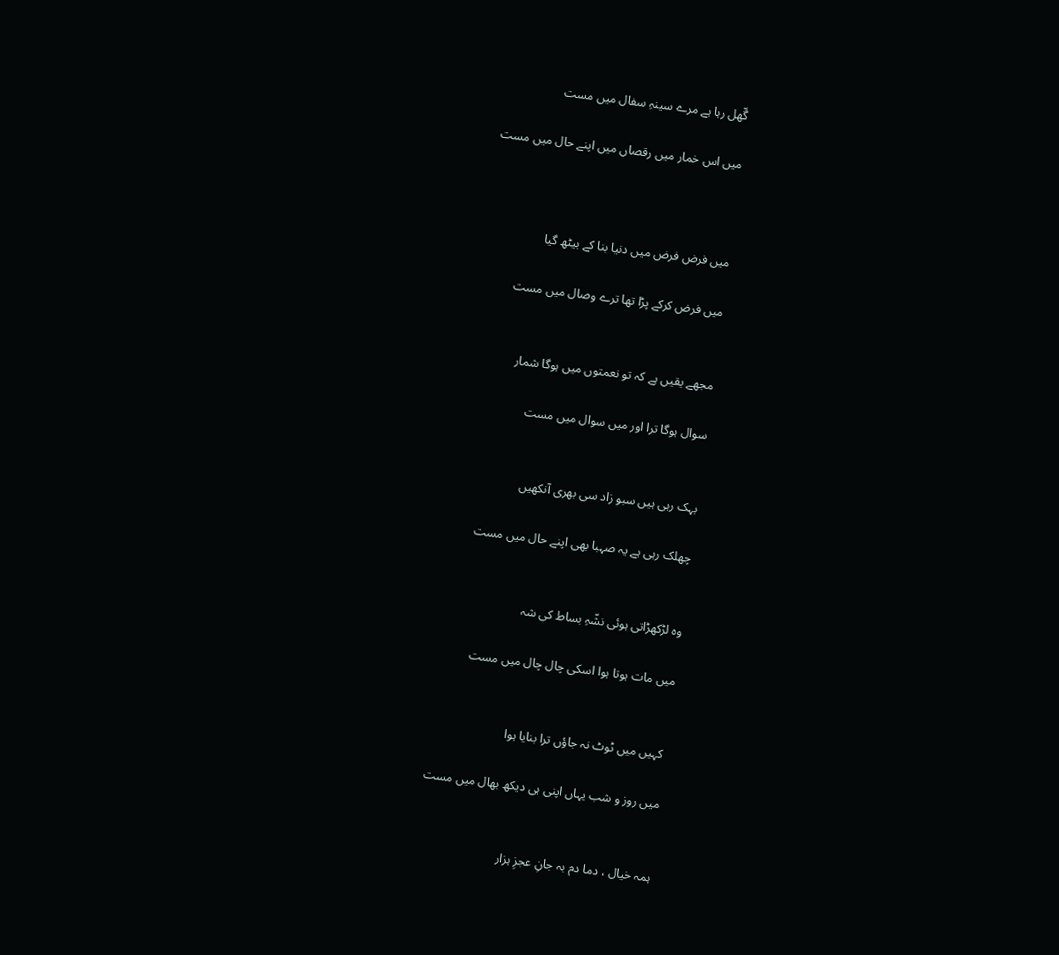گّھل رہا ہے مرے سینہِ سفال میں مست

میں اس خمار میں رقصاں میں اپنے حال میں مست



میں فرض فرض میں دنیا بنا کے بیٹھ گیا

میں فرض کرکے پڑا تھا ترے وصال میں مست


مجھے یقیں ہے کہ تو نعمتوں میں ہوگا شمار

سوال ہوگا ترا اور میں سوال میں مست


بہک رہی ہیں سبو زاد سی بھری آنکھیں

چھلک رہی ہے یہ صہبا بھی اپنے حال میں مست


وہ لڑکھڑاتی ہوئی نشّہِ بساط کی شہ

میں مات ہوتا ہوا اسکی چال چال میں مست


 کہیں میں ٹوٹ نہ جاؤں ترا بنایا ہوا

میں روز و شب یہاں اپنی ہی دیکھ بھال میں مست


ہمہ خیال ، دما دم بہ جانِ عجزِ ہزار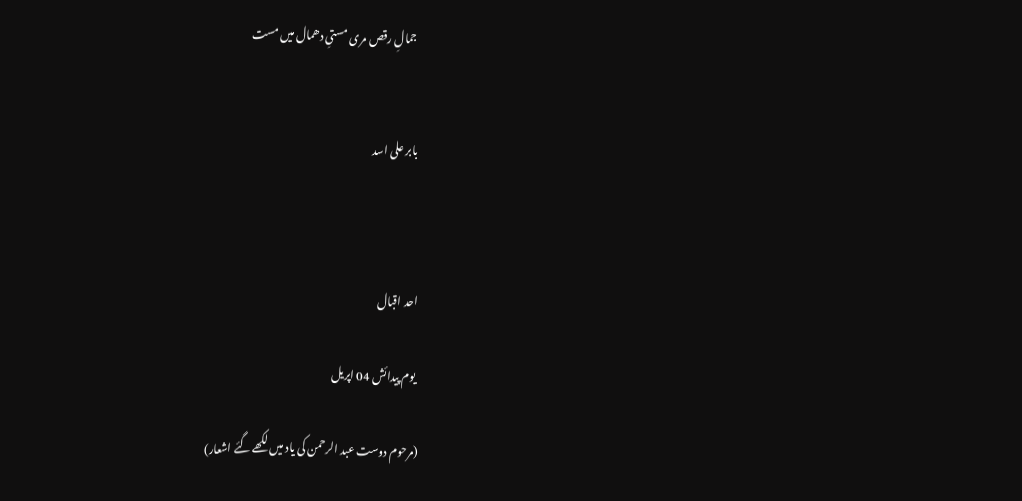جمالِ رقص مری مستیِ دھمال میں مست


بابر علی اسد



احد اقبال

 یوم پیدائش 04 اپریل

(مرحوم دوست عبد الرحمن کی یاد میں لکھے گئے اشعار)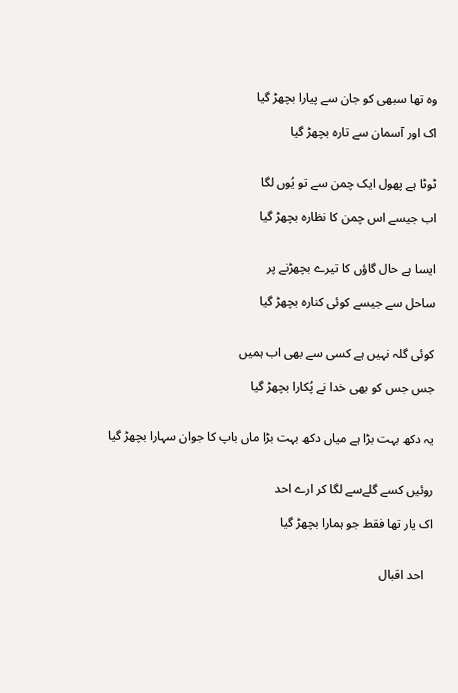وہ تھا سبھی کو جان سے پیارا بچھڑ گیا

اک اور آسمان سے تارہ بچھڑ گیا


ٹوٹا ہے پھول ایک چمن سے تو یُوں لگا

اب جیسے اس چمن کا نظارہ بچھڑ گیا


ایسا ہے حال گاؤں کا تیرے بچھڑنے پر

ساحل سے جیسے کوئی کنارہ بچھڑ گیا


کوئی گلہ نہیں ہے کسی سے بھی اب ہمیں

جس جس کو بھی خدا نے پُکارا بچھڑ گیا


یہ دکھ بہت بڑا ہے میاں دکھ بہت بڑا ماں باپ کا جوان سہارا بچھڑ گیا


روئیں کسے گلےسے لگا کر ارے احد

اک یار تھا فقط جو ہمارا بچھڑ گیا


   احد اقبال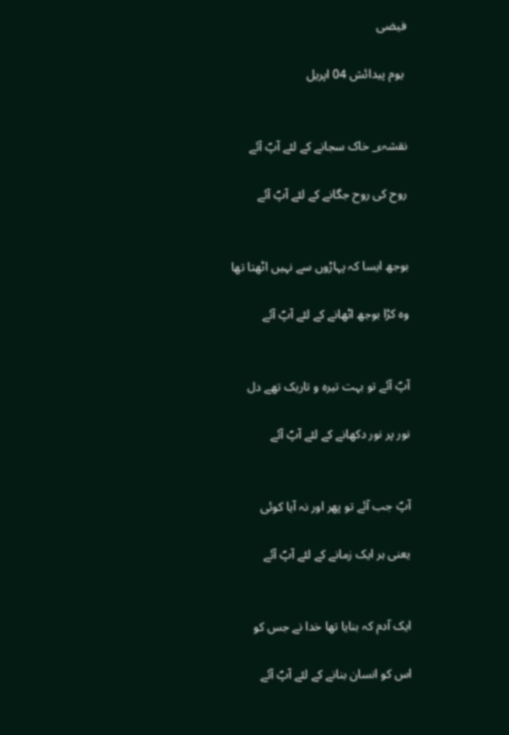فیضی

 یوم پیدائش 04 اپریل


نقشہء_ خاک سجانے کے لئے آپؐ آئے

روح کی روح جگانے کے لئے آپؐ آئے


بوجھ ایسا کہ پہاڑوں سے نہیں اٹھتا تھا

وہ کڑا بوجھ اٹھانے کے لئے آپؐ آئے


آپؐ آئے تو بہت تیرہ و تاریک تھے دل

نور پر نور دکھانے کے لئے آپؐ آئے


آپؐ جب آئے تو پھر اور نہ آیا کوئی

یعنی ہر ایک زمانے کے لئے آپؐ آئے


ایک آدم کہ بنایا تھا خدا نے جس کو

اس کو انسان بنانے کے لئے آپؐ آئے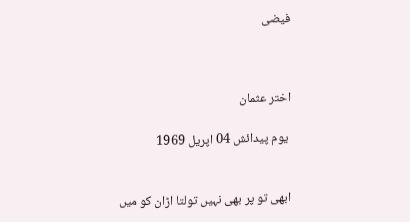فیضی



اختر عثمان

 یوم پیدائش 04 اپریل 1969


ابھی تو پر بھی نہیں تولتا اڑان کو میں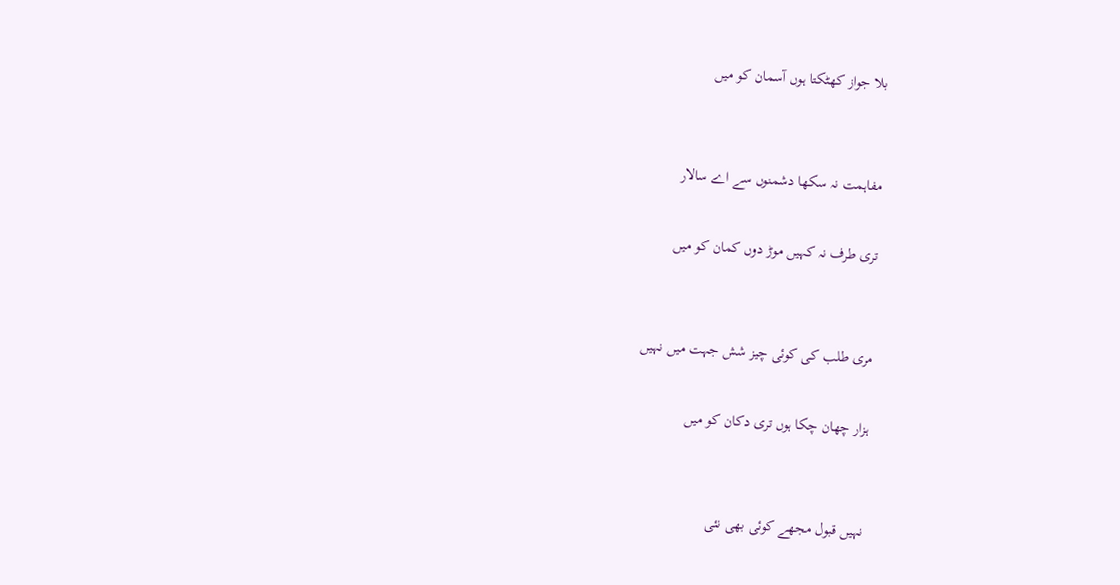بلا جواز کھٹکتا ہوں آسمان کو میں


مفاہمت نہ سکھا دشمنوں سے اے سالار

تری طرف نہ کہیں موڑ دوں کمان کو میں


مری طلب کی کوئی چیز شش جہت میں نہیں

ہزار چھان چکا ہوں تری دکان کو میں


نہیں قبول مجھے کوئی بھی نئی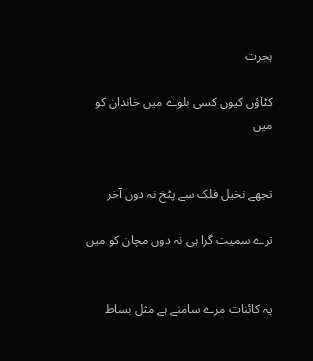ہجرت

کٹاؤں کیوں کسی بلوے میں خاندان کو میں


تجھے نخیل فلک سے پٹخ نہ دوں آخر

ترے سمیت گرا ہی نہ دوں مچان کو میں


یہ کائنات مرے سامنے ہے مثل بساط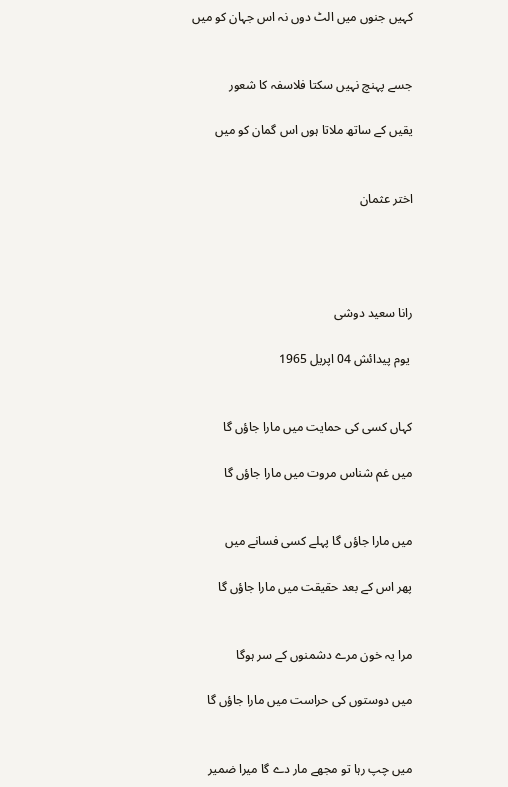کہیں جنوں میں الٹ دوں نہ اس جہان کو میں


جسے پہنچ نہیں سکتا فلاسفہ کا شعور

یقیں کے ساتھ ملاتا ہوں اس گمان کو میں


اختر عثمان




رانا سعید دوشی

 یوم پیدائش 04 اپریل 1965


کہاں کسی کی حمایت میں مارا جاؤں گا

میں غم شناس مروت میں مارا جاؤں گا


میں مارا جاؤں گا پہلے کسی فسانے میں

پھر اس کے بعد حقیقت میں مارا جاؤں گا


مرا یہ خون مرے دشمنوں کے سر ہوگا

میں دوستوں کی حراست میں مارا جاؤں گا


میں چپ رہا تو مجھے مار دے گا میرا ضمیر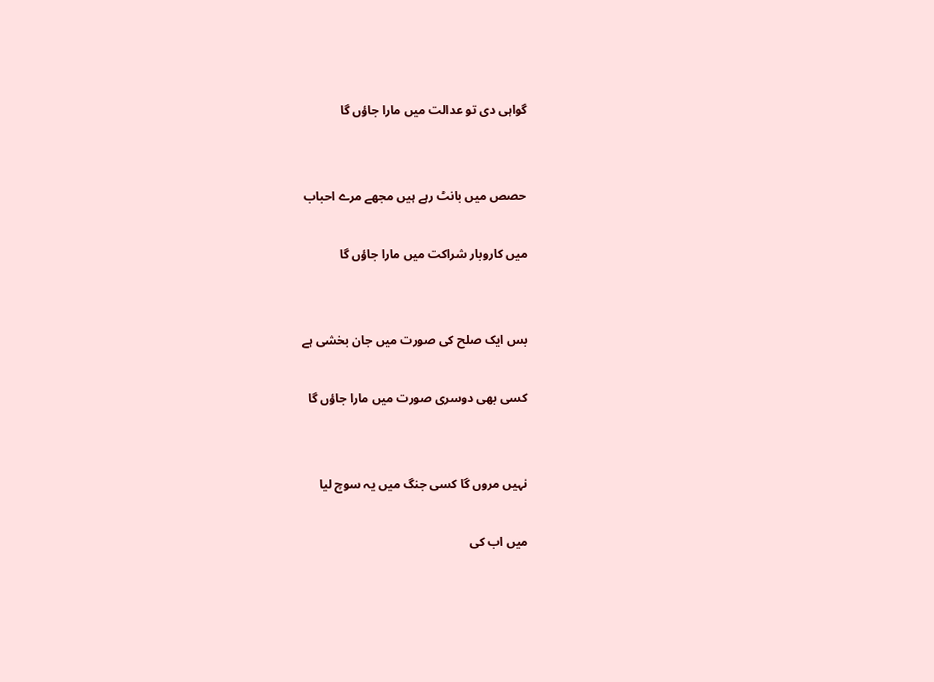گواہی دی تو عدالت میں مارا جاؤں گا


حصص میں بانٹ رہے ہیں مجھے مرے احباب

میں کاروبار شراکت میں مارا جاؤں گا


بس ایک صلح کی صورت میں جان بخشی ہے

کسی بھی دوسری صورت میں مارا جاؤں گا


نہیں مروں گا کسی جنگ میں یہ سوچ لیا

میں اب کی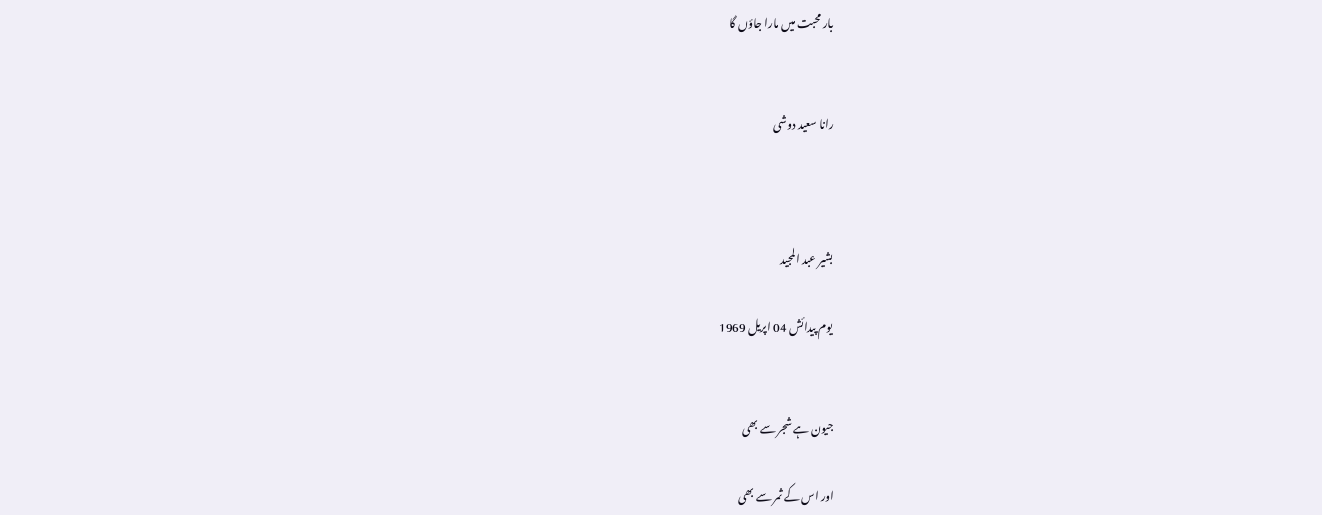بار محبت میں مارا جاؤں گا


رانا سعید دوشی



بشیر عبد المجید

 یوم پیدائش 04 اپریل 1969


جیون ہے شجر سے بھی

اور اس کے ثمر سے بھی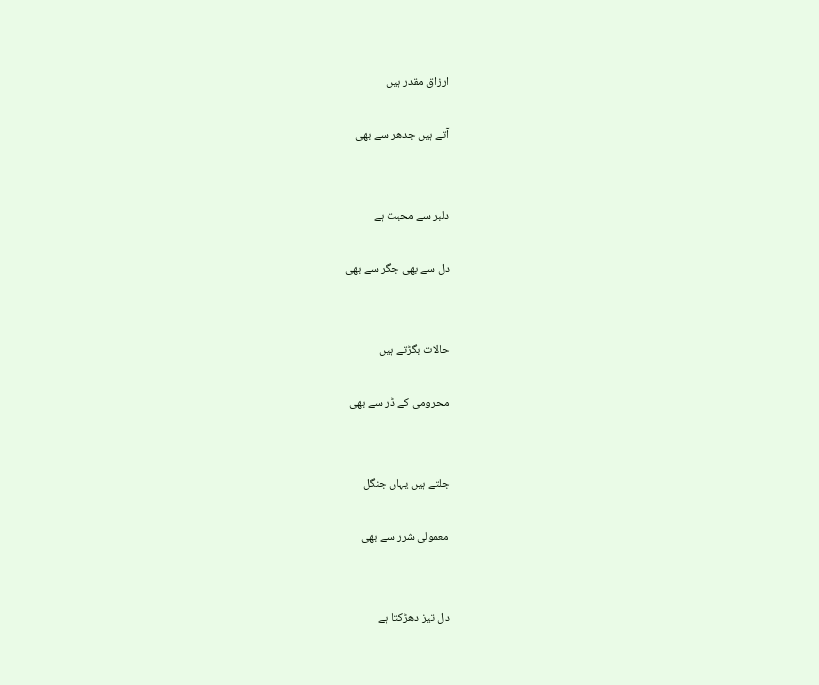ارزاق مقدر ہیں

آتے ہیں جدھر سے بھی


دلبر سے محبت ہے

دل سے بھی جگر سے بھی


حالات بگڑتے ہیں

محرومی کے ڈر سے بھی


جلتے ہیں یہاں جنگل

معمولی شرر سے بھی


دل تیز دھڑکتا ہے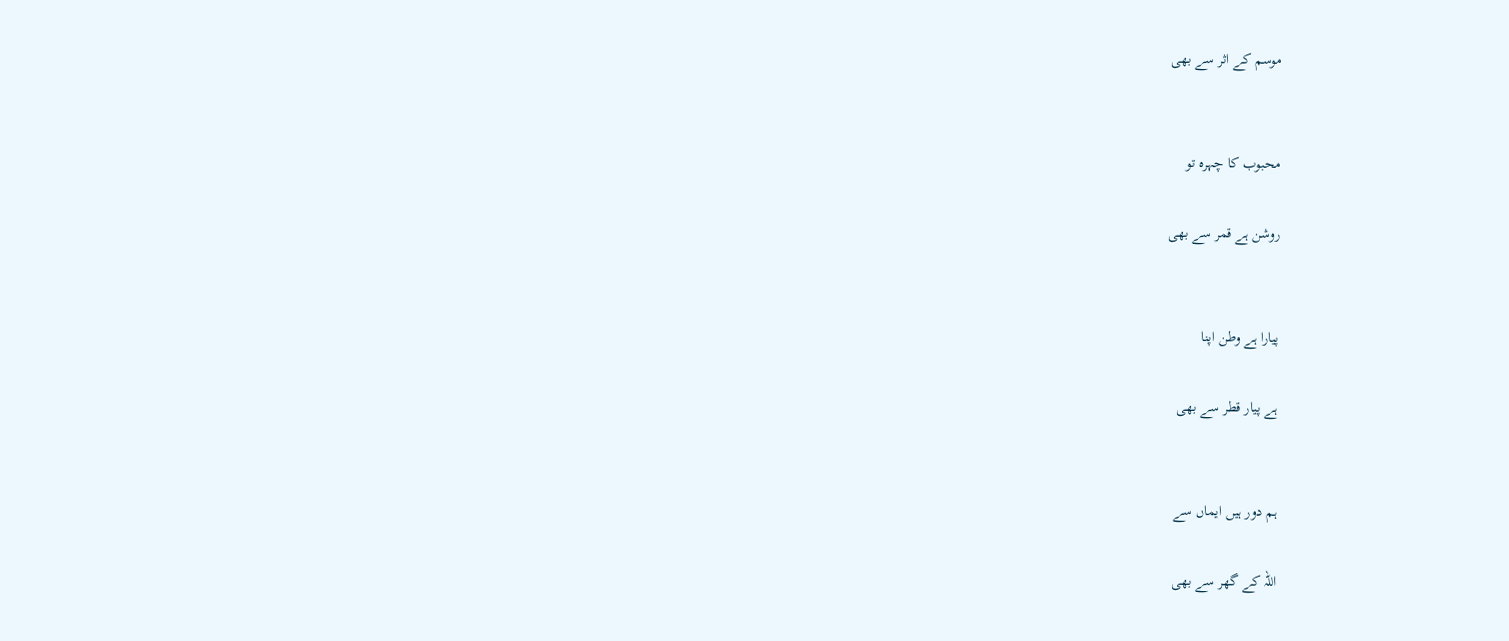موسم کے اثر سے بھی


محبوب کا چہرہ تو

روشن ہے قمر سے بھی


پیارا ہے وطن اپنا

ہے پیار قطر سے بھی


ہم دور ہیں ایماں سے

اللہ کے گھر سے بھی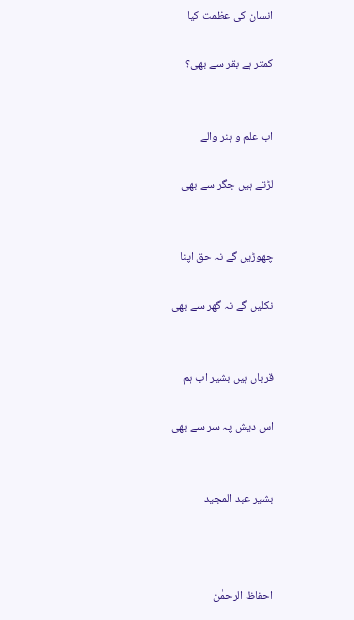انسان کی عظمت کیا

کمتر ہے بقر سے بھی؟


اب علم و ہنر والے

لڑتے ہیں جگر سے بھی


چھوڑیں گے نہ حق اپنا

نکلیں گے نہ گھر سے بھی


قرباں ہیں بشیر اب ہم

اس دیش پہ سر سے بھی


بشیر عبد المجید



احفاظ الرحمٰن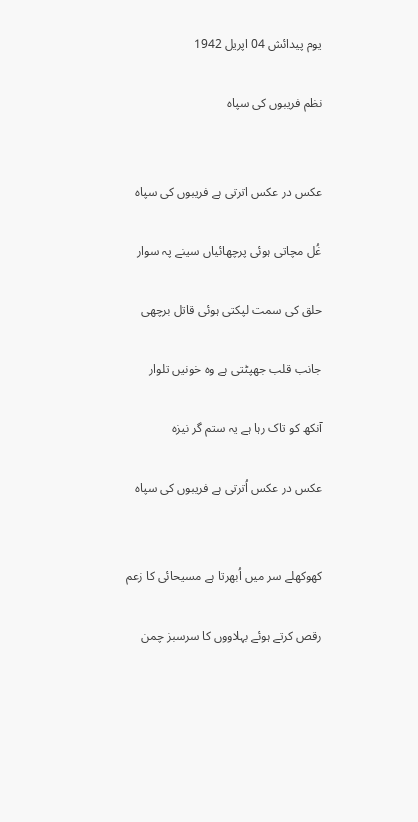یوم پیدائش 04 اپریل 1942

نظم فریبوں کی سپاہ


عکس در عکس اترتی ہے فریبوں کی سپاہ

غُل مچاتی ہوئی پرچھائیاں سینے پہ سوار

حلق کی سمت لپکتی ہوئی قاتل برچھی

جانب قلب جھپٹتی ہے وہ خونیں تلوار

آنکھ کو تاک رہا ہے یہ ستم گر نیزہ

عکس در عکس اُترتی ہے فریبوں کی سپاہ


کھوکھلے سر میں اُبھرتا ہے مسیحائی کا زعم

رقص کرتے ہوئے بہلاووں کا سرسبز چمن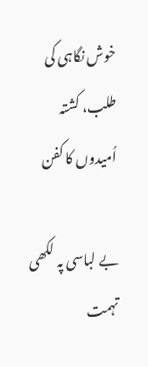خوش نگاہی کی طلب، کشتہ اُمیدوں کا کفن

بے لباسی پہ لکھی تہمت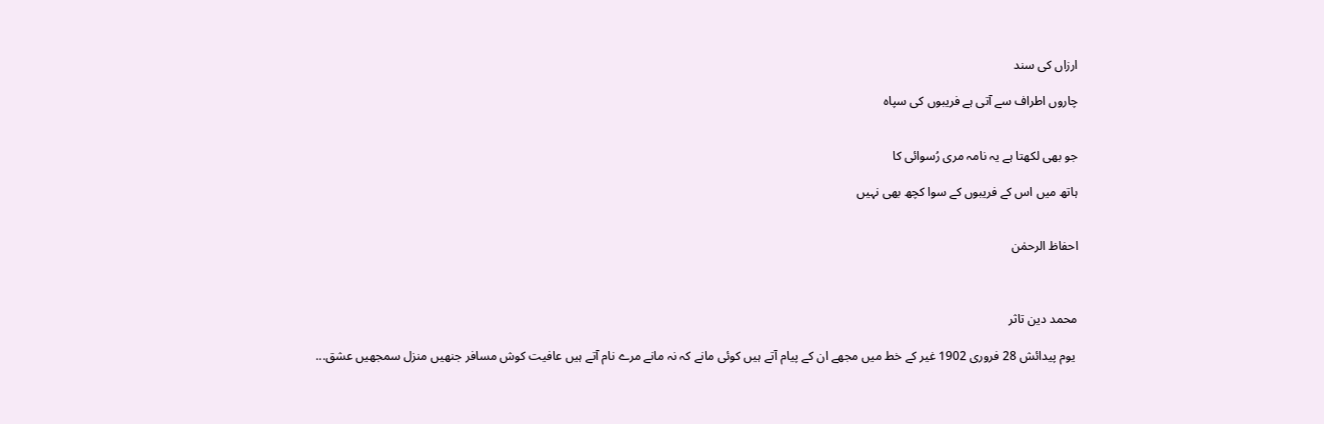ارزاں کی سند

چاروں اطراف سے آتی ہے فریبوں کی سپاہ


جو بھی لکھتا ہے یہ نامہ مری رُسوائی کا

ہاتھ میں اس کے فریبوں کے سوا کچھ بھی نہیں


احفاظ الرحمٰن



محمد دین تاثر

 یوم پیدائش 28 فروری 1902 غیر کے خط میں مجھے ان کے پیام آتے ہیں کوئی مانے کہ نہ مانے مرے نام آتے ہیں عافیت کوش مسافر جنھیں منزل سمجھیں عشق...